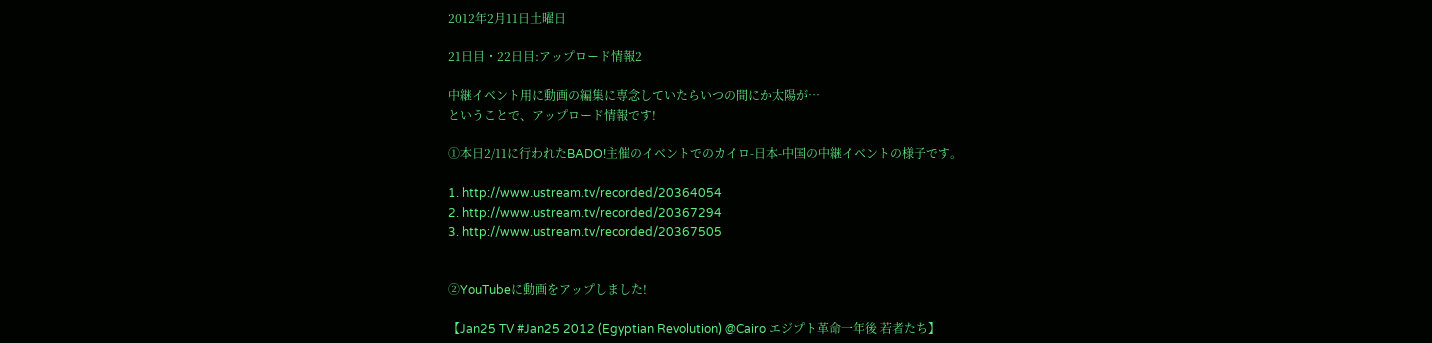2012年2月11日土曜日

21日目・22日目:アップロード情報2

中継イベント用に動画の編集に専念していたらいつの間にか太陽が…
ということで、アップロード情報です!

①本日2/11に行われたBADO!主催のイベントでのカイロ-日本-中国の中継イベントの様子です。

1. http://www.ustream.tv/recorded/20364054
2. http://www.ustream.tv/recorded/20367294
3. http://www.ustream.tv/recorded/20367505


②YouTubeに動画をアップしました!

【Jan25 TV #Jan25 2012 (Egyptian Revolution) @Cairo エジプト革命一年後 若者たち】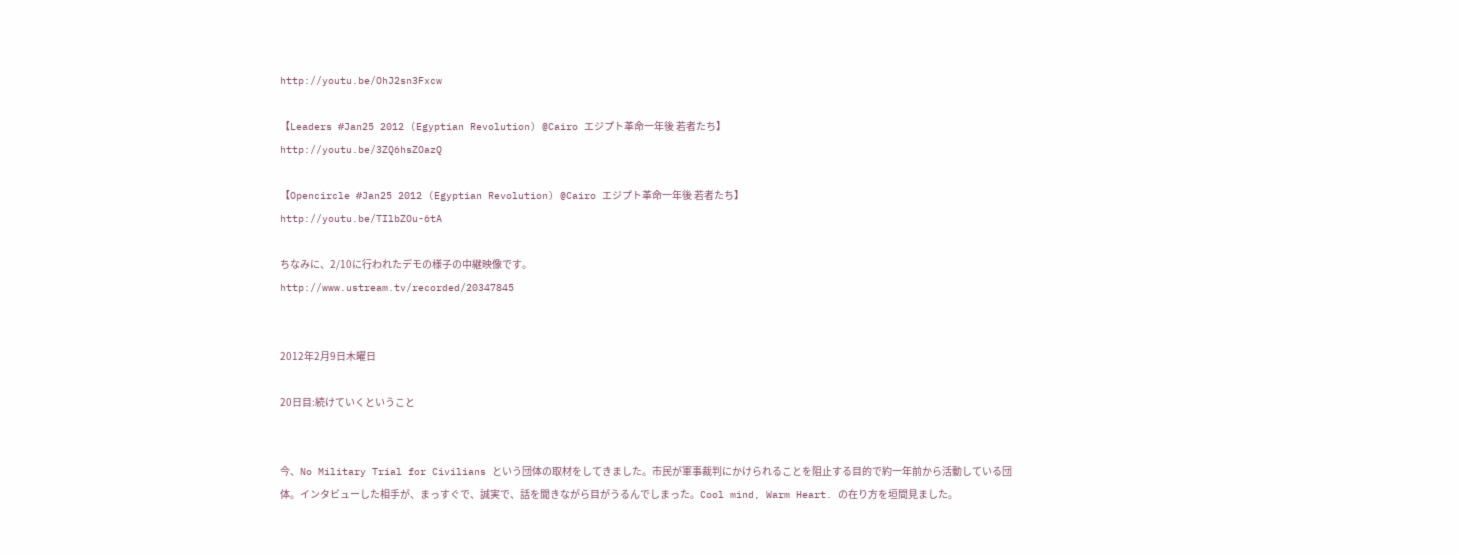http://youtu.be/OhJ2sn3Fxcw

【Leaders #Jan25 2012 (Egyptian Revolution) @Cairo エジプト革命一年後 若者たち】
http://youtu.be/3ZQ6hsZOazQ

【Opencircle #Jan25 2012 (Egyptian Revolution) @Cairo エジプト革命一年後 若者たち】
http://youtu.be/TIlbZOu-6tA

ちなみに、2/10に行われたデモの様子の中継映像です。
http://www.ustream.tv/recorded/20347845


2012年2月9日木曜日

20日目:続けていくということ


今、No Military Trial for Civilians という団体の取材をしてきました。市民が軍事裁判にかけられることを阻止する目的で約一年前から活動している団体。インタビューした相手が、まっすぐで、誠実で、話を聞きながら目がうるんでしまった。Cool mind, Warm Heart. の在り方を垣間見ました。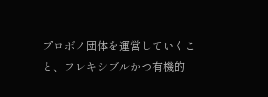プロボノ団体を運営していくこと、フレキシブルかつ有機的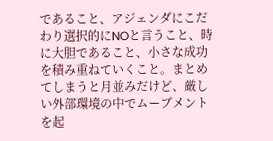であること、アジェンダにこだわり選択的にNOと言うこと、時に大胆であること、小さな成功を積み重ねていくこと。まとめてしまうと月並みだけど、厳しい外部環境の中でムーブメントを起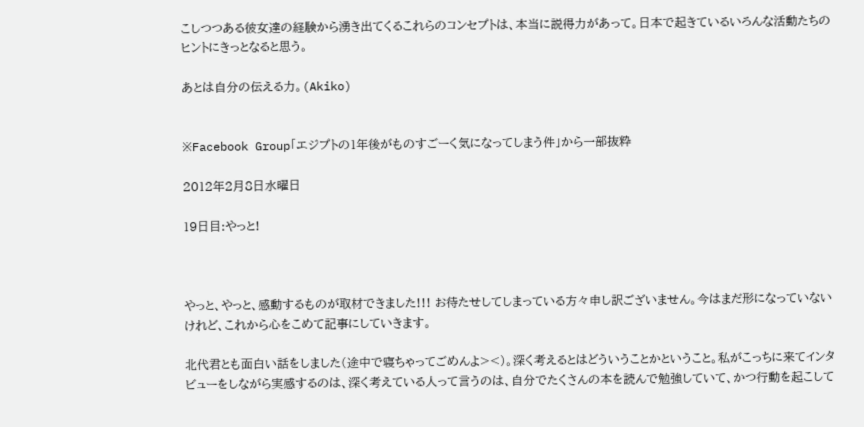こしつつある彼女達の経験から湧き出てくるこれらのコンセプトは、本当に説得力があって。日本で起きているいろんな活動たちのヒントにきっとなると思う。

あとは自分の伝える力。(Akiko)


※Facebook Group「エジプトの1年後がものすごーく気になってしまう件」から一部抜粋

2012年2月8日水曜日

19日目:やっと!



やっと、やっと、感動するものが取材できました!!! お待たせしてしまっている方々申し訳ございません。今はまだ形になっていないけれど、これから心をこめて記事にしていきます。

北代君とも面白い話をしました(途中で寝ちゃってごめんよ><)。深く考えるとはどういうことかということ。私がこっちに来てインタビューをしながら実感するのは、深く考えている人って言うのは、自分でたくさんの本を読んで勉強していて、かつ行動を起こして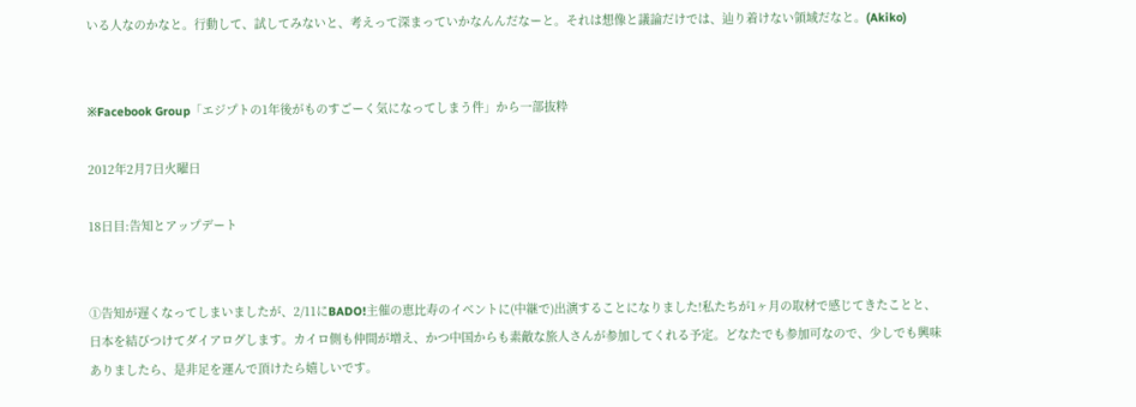いる人なのかなと。行動して、試してみないと、考えって深まっていかなんんだなーと。それは想像と議論だけでは、辿り着けない領域だなと。(Akiko)


※Facebook Group「エジプトの1年後がものすごーく気になってしまう件」から一部抜粋

2012年2月7日火曜日

18日目:告知とアップデート


①告知が遅くなってしまいましたが、2/11にBADO!主催の恵比寿のイベントに(中継で)出演することになりました!私たちが1ヶ月の取材で感じてきたことと、日本を結びつけてダイアログします。カイロ側も仲間が増え、かつ中国からも素敵な旅人さんが参加してくれる予定。どなたでも参加可なので、少しでも興味ありましたら、是非足を運んで頂けたら嬉しいです。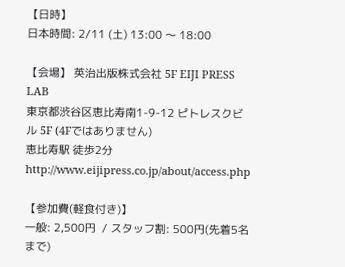【日時】
日本時間: 2/11 (土) 13:00 〜 18:00

【会場】 英治出版株式会社 5F EIJI PRESS LAB
東京都渋谷区恵比寿南1-9-12 ピトレスクビル 5F (4Fではありません)
恵比寿駅 徒歩2分
http://www.eijipress.co.jp/about/access.php

【参加費(軽食付き)】
一般: 2,500円  / スタッフ割: 500円(先着5名まで)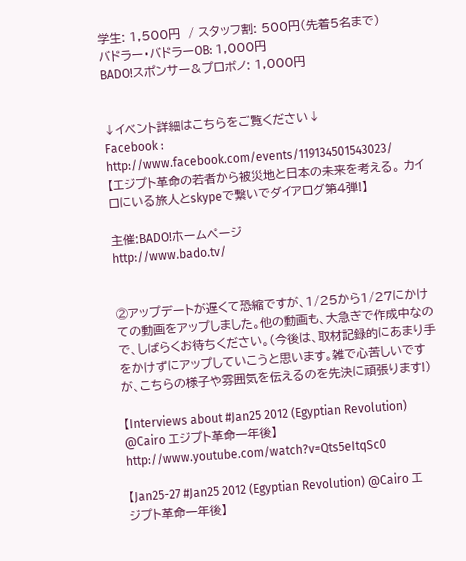学生: 1,500円  / スタッフ割: 500円(先着5名まで)
バドラー・バドラーOB: 1,000円
BADO!スポンサー&プロボノ: 1,000円


↓イベント詳細はこちらをご覧ください↓
Facebook : http://www.facebook.com/events/119134501543023/
【エジプト革命の若者から被災地と日本の未来を考える。 カイロにいる旅人とskypeで繋いでダイアログ第4弾!】

主催:BADO!ホームページ
http://www.bado.tv/


②アップデートが遅くて恐縮ですが、1/25から1/27にかけての動画をアップしました。他の動画も、大急ぎで作成中なので、しばらくお待ちください。(今後は、取材記録的にあまり手をかけずにアップしていこうと思います。雑で心苦しいですが、こちらの様子や雰囲気を伝えるのを先決に頑張ります!)

【Interviews about #Jan25 2012 (Egyptian Revolution) @Cairo エジプト革命一年後】
http://www.youtube.com/watch?v=Qts5eItqSc0

【Jan25-27 #Jan25 2012 (Egyptian Revolution) @Cairo エジプト革命一年後】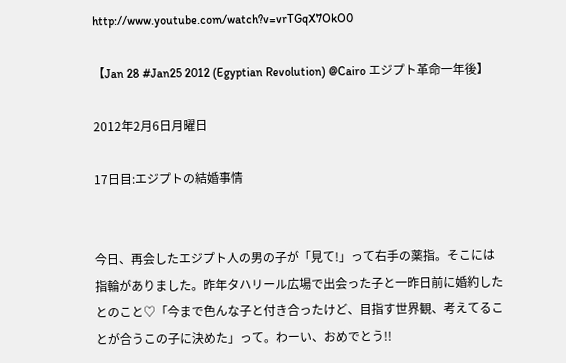http://www.youtube.com/watch?v=vrTGqX7OkO0

【Jan 28 #Jan25 2012 (Egyptian Revolution) @Cairo エジプト革命一年後】

2012年2月6日月曜日

17日目:エジプトの結婚事情


今日、再会したエジプト人の男の子が「見て!」って右手の薬指。そこには指輪がありました。昨年タハリール広場で出会った子と一昨日前に婚約したとのこと♡「今まで色んな子と付き合ったけど、目指す世界観、考えてることが合うこの子に決めた」って。わーい、おめでとう!!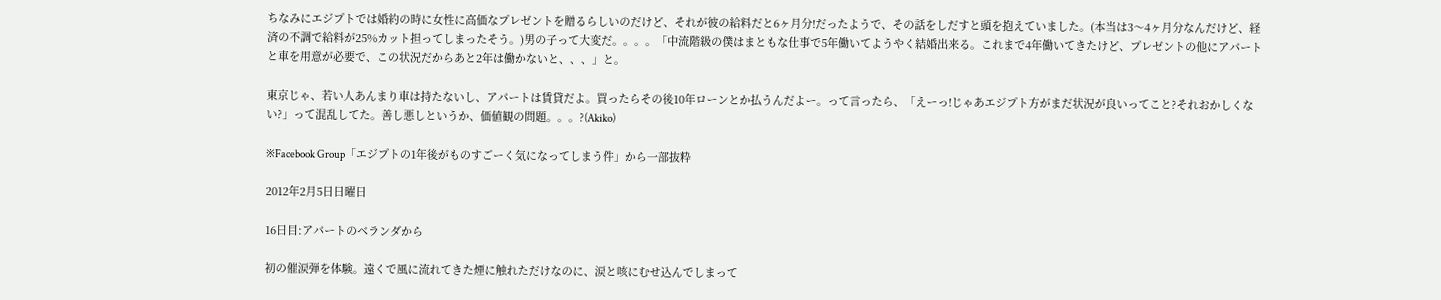ちなみにエジプトでは婚約の時に女性に高価なプレゼントを贈るらしいのだけど、それが彼の給料だと6ヶ月分!だったようで、その話をしだすと頭を抱えていました。(本当は3〜4ヶ月分なんだけど、経済の不調で給料が25%カット担ってしまったそう。)男の子って大変だ。。。。「中流階級の僕はまともな仕事で5年働いてようやく結婚出来る。これまで4年働いてきたけど、プレゼントの他にアパートと車を用意が必要で、この状況だからあと2年は働かないと、、、」と。

東京じゃ、若い人あんまり車は持たないし、アパートは賃貸だよ。買ったらその後10年ローンとか払うんだよー。って言ったら、「えーっ!じゃあエジプト方がまだ状況が良いってこと?それおかしくない?」って混乱してた。善し悪しというか、価値観の問題。。。?(Akiko)

※Facebook Group「エジプトの1年後がものすごーく気になってしまう件」から一部抜粋

2012年2月5日日曜日

16日目:アパートのベランダから

初の催涙弾を体験。遠くで風に流れてきた煙に触れただけなのに、涙と咳にむせ込んでしまって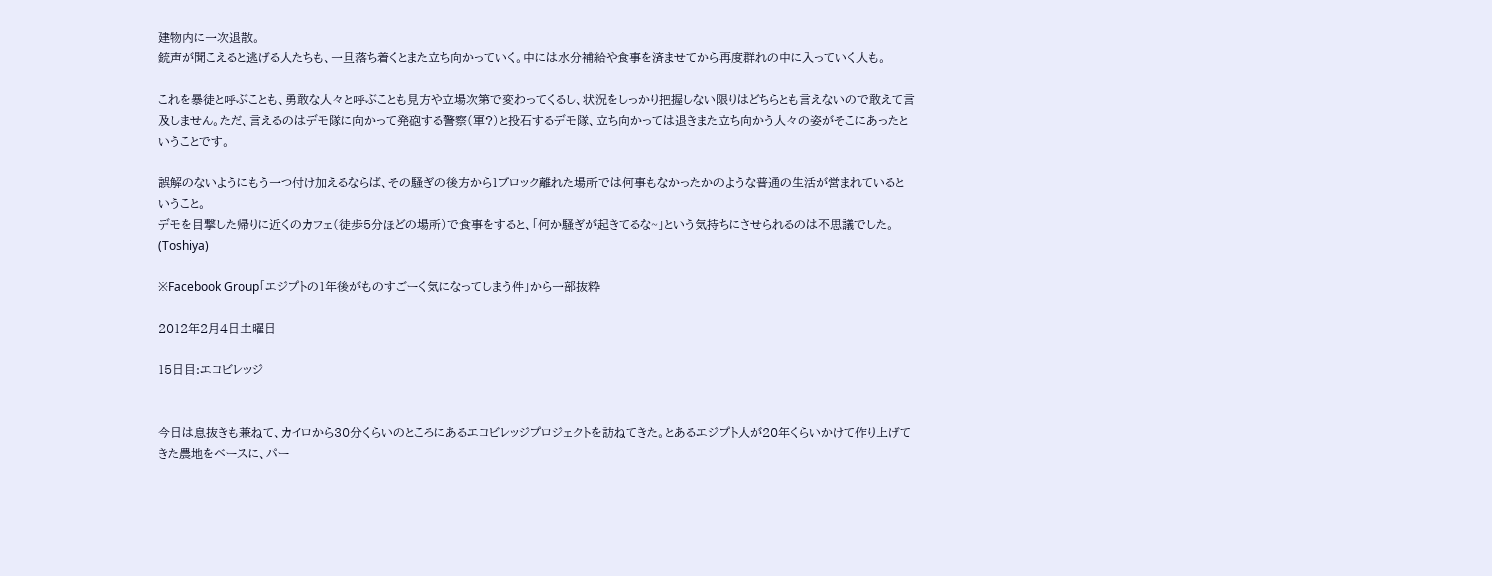建物内に一次退散。
銃声が聞こえると逃げる人たちも、一旦落ち着くとまた立ち向かっていく。中には水分補給や食事を済ませてから再度群れの中に入っていく人も。

これを暴徒と呼ぶことも、勇敢な人々と呼ぶことも見方や立場次第で変わってくるし、状況をしっかり把握しない限りはどちらとも言えないので敢えて言及しません。ただ、言えるのはデモ隊に向かって発砲する警察(軍?)と投石するデモ隊、立ち向かっては退きまた立ち向かう人々の姿がそこにあったということです。

誤解のないようにもう一つ付け加えるならば、その騒ぎの後方から1ブロック離れた場所では何事もなかったかのような普通の生活が営まれているということ。
デモを目撃した帰りに近くのカフェ(徒歩5分ほどの場所)で食事をすると、「何か騒ぎが起きてるな~」という気持ちにさせられるのは不思議でした。(Toshiya)

※Facebook Group「エジプトの1年後がものすごーく気になってしまう件」から一部抜粋

2012年2月4日土曜日

15日目:エコビレッジ


今日は息抜きも兼ねて、カイロから30分くらいのところにあるエコビレッジプロジェクトを訪ねてきた。とあるエジプト人が20年くらいかけて作り上げてきた農地をベースに、パー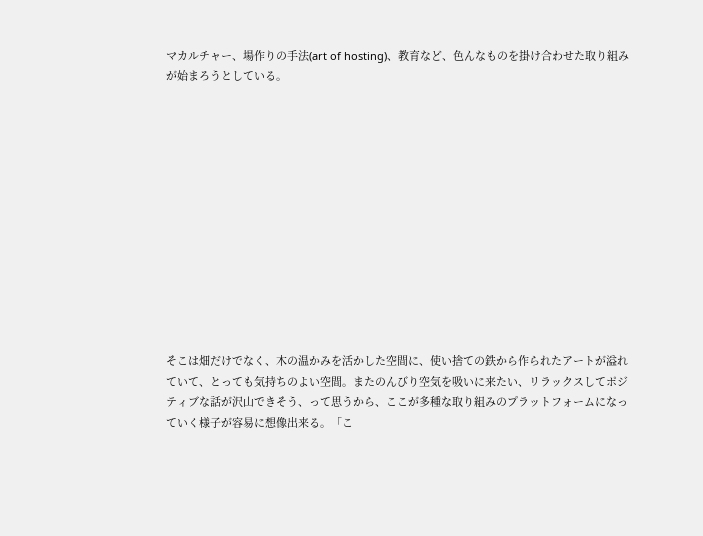マカルチャー、場作りの手法(art of hosting)、教育など、色んなものを掛け合わせた取り組みが始まろうとしている。













そこは畑だけでなく、木の温かみを活かした空間に、使い捨ての鉄から作られたアートが溢れていて、とっても気持ちのよい空間。またのんびり空気を吸いに来たい、リラックスしてポジティブな話が沢山できそう、って思うから、ここが多種な取り組みのプラットフォームになっていく様子が容易に想像出来る。「こ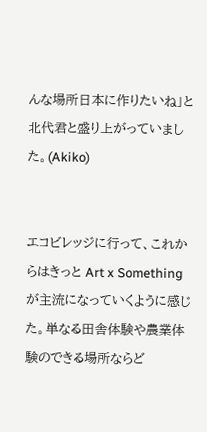んな場所日本に作りたいね」と北代君と盛り上がっていました。(Akiko)


エコビレッジに行って、これからはきっと Art x Something が主流になっていくように感じた。単なる田舎体験や農業体験のできる場所ならど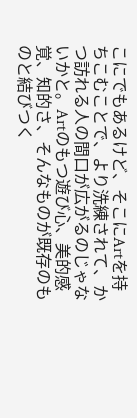こにでもあるけど、そこにArtを持ちこむことで、より洗練されて、かつ訪れる人の間口が広がるのじゃないかと。Artのもつ遊び心、美的感覚、知的さ、そんなものが既存のものと結びつく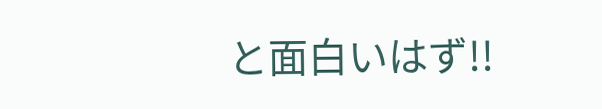と面白いはず!!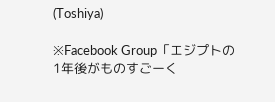(Toshiya)

※Facebook Group「エジプトの1年後がものすごーく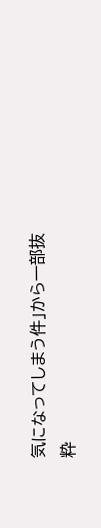気になってしまう件」から一部抜粋